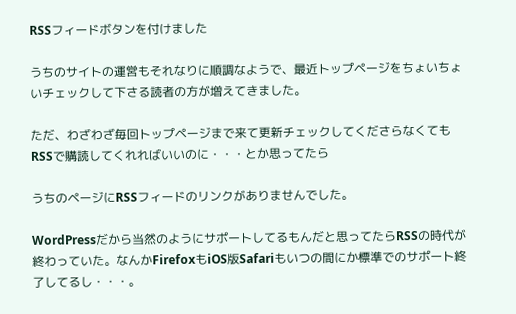RSSフィードボタンを付けました

うちのサイトの運営もそれなりに順調なようで、最近トップページをちょいちょいチェックして下さる読者の方が増えてきました。

ただ、わざわざ毎回トップページまで来て更新チェックしてくださらなくてもRSSで購読してくれればいいのに・・・とか思ってたら

うちのページにRSSフィードのリンクがありませんでした。

WordPressだから当然のようにサポートしてるもんだと思ってたらRSSの時代が終わっていた。なんかFirefoxもiOS版Safariもいつの間にか標準でのサポート終了してるし・・・。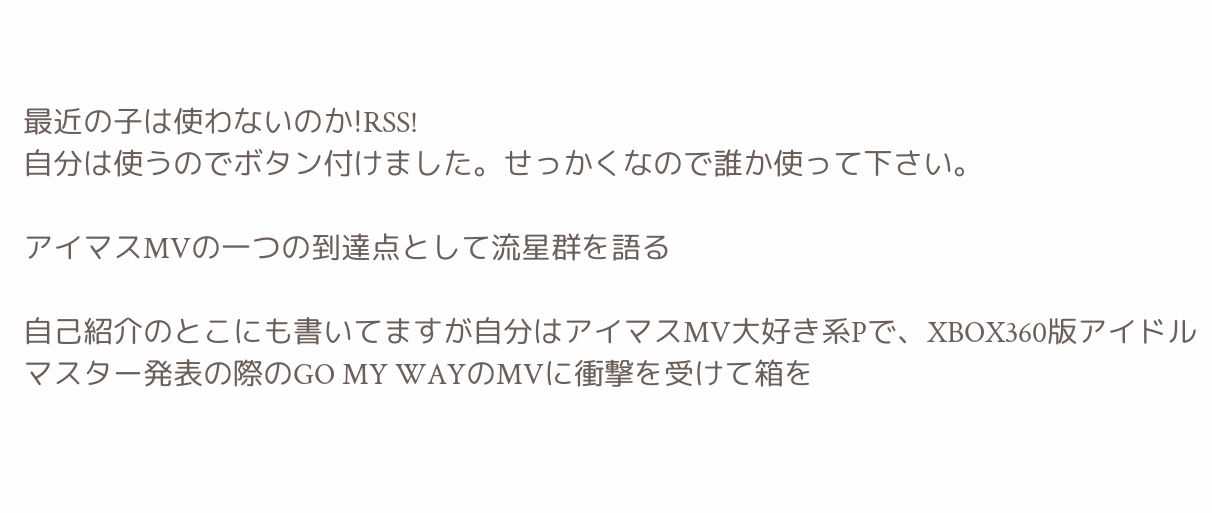最近の子は使わないのか!RSS!
自分は使うのでボタン付けました。せっかくなので誰か使って下さい。

アイマスMVの一つの到達点として流星群を語る

自己紹介のとこにも書いてますが自分はアイマスMV大好き系Pで、XBOX360版アイドルマスター発表の際のGO MY WAYのMVに衝撃を受けて箱を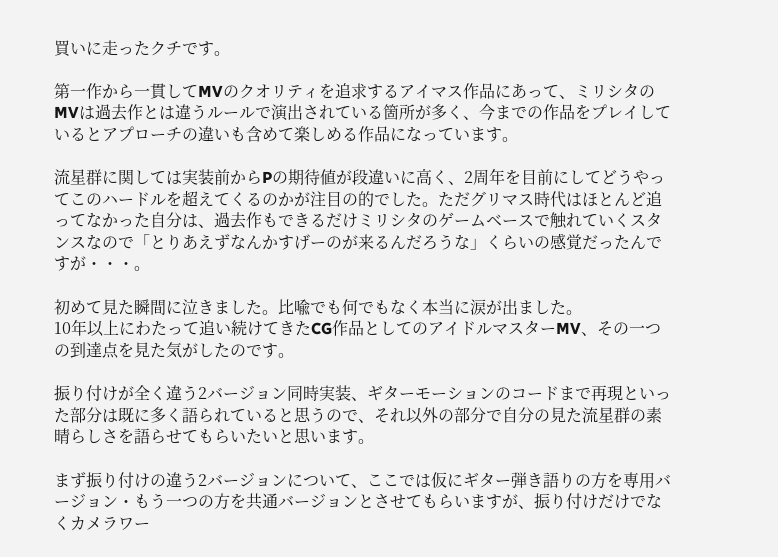買いに走ったクチです。

第一作から一貫してMVのクオリティを追求するアイマス作品にあって、ミリシタのMVは過去作とは違うルールで演出されている箇所が多く、今までの作品をプレイしているとアプローチの違いも含めて楽しめる作品になっています。

流星群に関しては実装前からPの期待値が段違いに高く、2周年を目前にしてどうやってこのハードルを超えてくるのかが注目の的でした。ただグリマス時代はほとんど追ってなかった自分は、過去作もできるだけミリシタのゲームベースで触れていくスタンスなので「とりあえずなんかすげーのが来るんだろうな」くらいの感覚だったんですが・・・。

初めて見た瞬間に泣きました。比喩でも何でもなく本当に涙が出ました。
10年以上にわたって追い続けてきたCG作品としてのアイドルマスターMV、その一つの到達点を見た気がしたのです。

振り付けが全く違う2バージョン同時実装、ギターモーションのコードまで再現といった部分は既に多く語られていると思うので、それ以外の部分で自分の見た流星群の素晴らしさを語らせてもらいたいと思います。

まず振り付けの違う2バージョンについて、ここでは仮にギター弾き語りの方を専用バージョン・もう一つの方を共通バージョンとさせてもらいますが、振り付けだけでなくカメラワー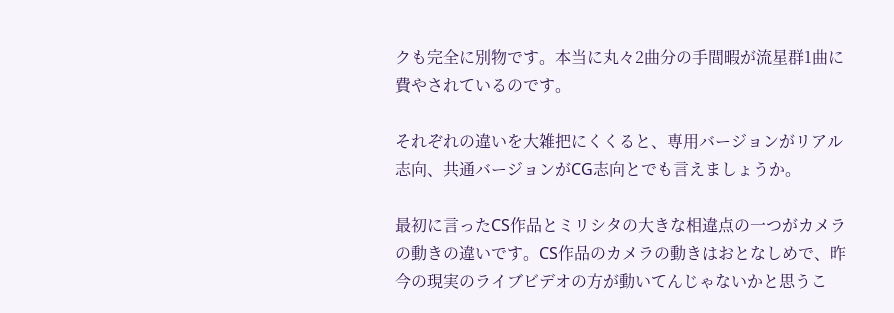クも完全に別物です。本当に丸々2曲分の手間暇が流星群1曲に費やされているのです。

それぞれの違いを大雑把にくくると、専用バージョンがリアル志向、共通バージョンがCG志向とでも言えましょうか。

最初に言ったCS作品とミリシタの大きな相違点の一つがカメラの動きの違いです。CS作品のカメラの動きはおとなしめで、昨今の現実のライブビデオの方が動いてんじゃないかと思うこ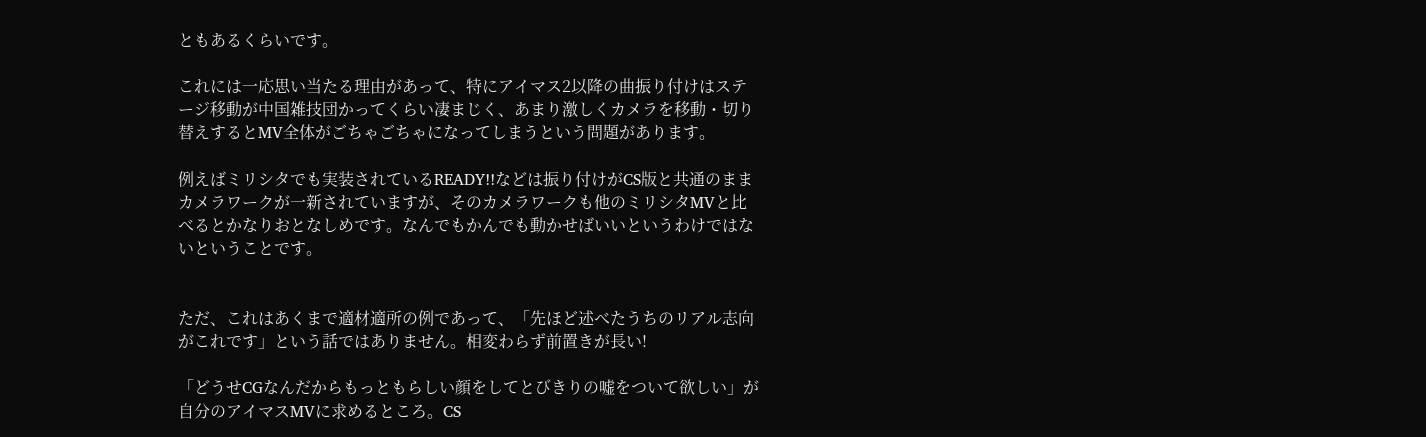ともあるくらいです。

これには一応思い当たる理由があって、特にアイマス2以降の曲振り付けはステージ移動が中国雑技団かってくらい凄まじく、あまり激しくカメラを移動・切り替えするとMV全体がごちゃごちゃになってしまうという問題があります。

例えばミリシタでも実装されているREADY!!などは振り付けがCS版と共通のままカメラワークが一新されていますが、そのカメラワークも他のミリシタMVと比べるとかなりおとなしめです。なんでもかんでも動かせばいいというわけではないということです。


ただ、これはあくまで適材適所の例であって、「先ほど述べたうちのリアル志向がこれです」という話ではありません。相変わらず前置きが長い!

「どうせCGなんだからもっともらしい顔をしてとびきりの嘘をついて欲しい」が自分のアイマスMVに求めるところ。CS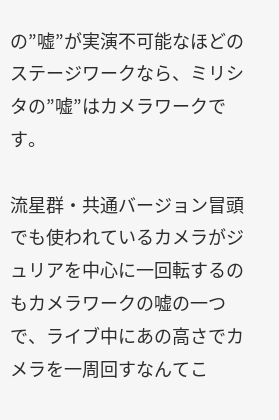の”嘘”が実演不可能なほどのステージワークなら、ミリシタの”嘘”はカメラワークです。

流星群・共通バージョン冒頭でも使われているカメラがジュリアを中心に一回転するのもカメラワークの嘘の一つで、ライブ中にあの高さでカメラを一周回すなんてこ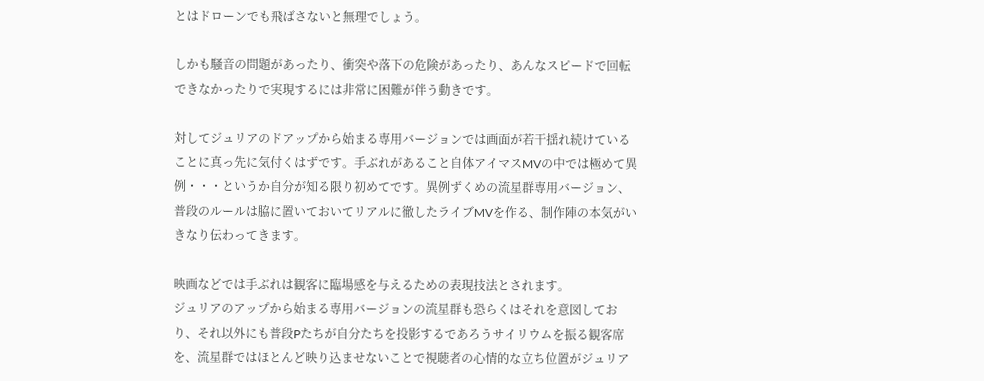とはドローンでも飛ばさないと無理でしょう。

しかも騒音の問題があったり、衝突や落下の危険があったり、あんなスピードで回転できなかったりで実現するには非常に困難が伴う動きです。

対してジュリアのドアップから始まる専用バージョンでは画面が若干揺れ続けていることに真っ先に気付くはずです。手ぶれがあること自体アイマスMVの中では極めて異例・・・というか自分が知る限り初めてです。異例ずくめの流星群専用バージョン、普段のルールは脇に置いておいてリアルに徹したライブMVを作る、制作陣の本気がいきなり伝わってきます。

映画などでは手ぶれは観客に臨場感を与えるための表現技法とされます。
ジュリアのアップから始まる専用バージョンの流星群も恐らくはそれを意図しており、それ以外にも普段Pたちが自分たちを投影するであろうサイリウムを振る観客席を、流星群ではほとんど映り込ませないことで視聴者の心情的な立ち位置がジュリア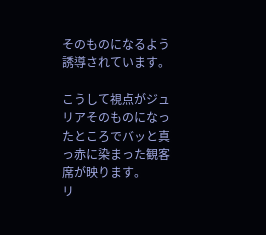そのものになるよう誘導されています。

こうして視点がジュリアそのものになったところでバッと真っ赤に染まった観客席が映ります。
リ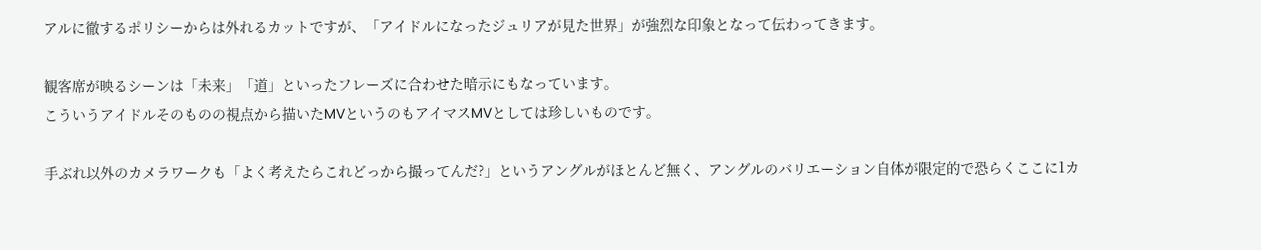アルに徹するポリシーからは外れるカットですが、「アイドルになったジュリアが見た世界」が強烈な印象となって伝わってきます。

観客席が映るシーンは「未来」「道」といったフレーズに合わせた暗示にもなっています。
こういうアイドルそのものの視点から描いたMVというのもアイマスMVとしては珍しいものです。

手ぶれ以外のカメラワークも「よく考えたらこれどっから撮ってんだ?」というアングルがほとんど無く、アングルのバリエーション自体が限定的で恐らくここに1カ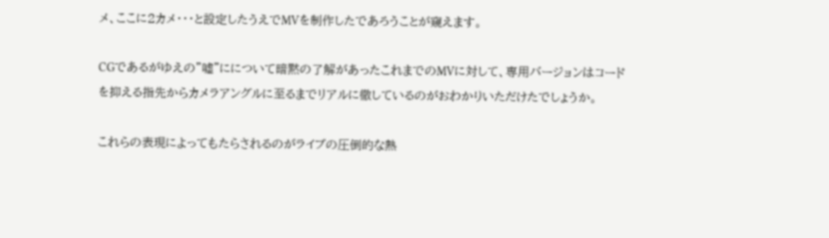メ、ここに2カメ・・・と設定したうえでMVを制作したであろうことが窺えます。

CGであるがゆえの”嘘”にについて暗黙の了解があったこれまでのMVに対して、専用バージョンはコードを抑える指先からカメラアングルに至るまでリアルに徹しているのがおわかりいただけたでしょうか。

これらの表現によってもたらされるのがライブの圧倒的な熱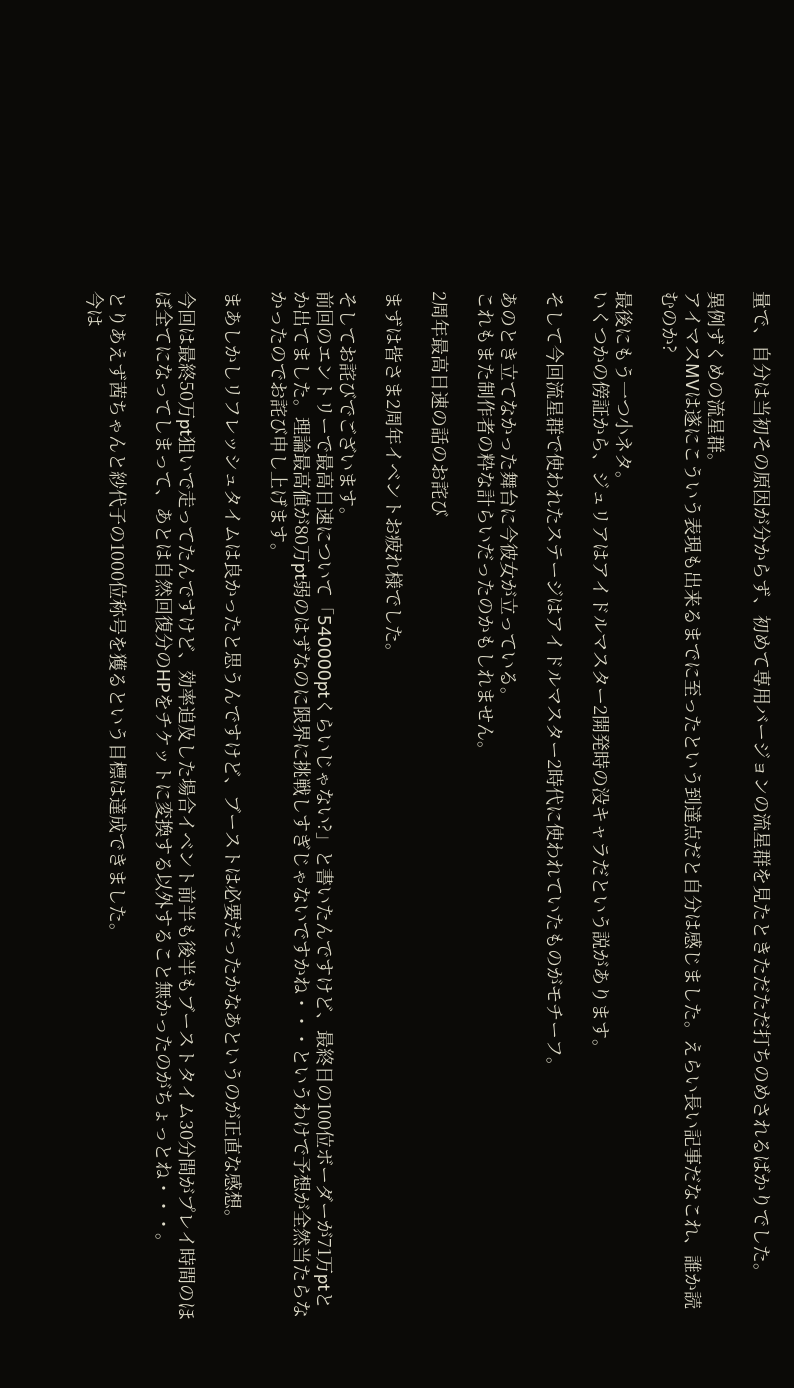量で、自分は当初その原因が分からず、初めて専用バージョンの流星群を見たときただただ打ちのめされるばかりでした。

異例ずくめの流星群。
アイマスMVは遂にこういう表現も出来るまでに至ったという到達点だと自分は感じました。えらい長い記事だなこれ、誰か読むのか?

最後にもう一つ小ネタ。
いくつかの傍証から、ジュリアはアイドルマスター2開発時の没キャラだという説があります。

そして今回流星群で使われたステージはアイドルマスター2時代に使われていたものがモチーフ。

あのとき立てなかった舞台に今彼女が立っている。
これもまた制作者の粋な計らいだったのかもしれません。

2周年最高日速の話のお詫び

まずは皆さま2周年イベントお疲れ様でした。

そしてお詫びでございます。
前回のエントリーで最高日速について「540000ptくらいじゃない?」と書いたんですけど、最終日の100位ボーダーが71万ptとか出てました。理論最高値が80万pt弱のはずなのに限界に挑戦しすぎじゃないですかね・・・というわけで予想が全然当たらなかったのでお詫び申し上げます。

まあしかしリフレッシュタイムは良かったと思うんですけど、ブーストは必要だったかなあというのが正直な感想。

今回は最終50万pt狙いで走ってたんですけど、効率追及した場合イベント前半も後半もブーストタイム30分間がプレイ時間のほぼ全てになってしまって、あとは自然回復分のHPをチケットに変換する以外すること無かったのがちょっとね・・・。

とりあえず茜ちゃんと紗代子の1000位称号を獲るという目標は達成できました。
今は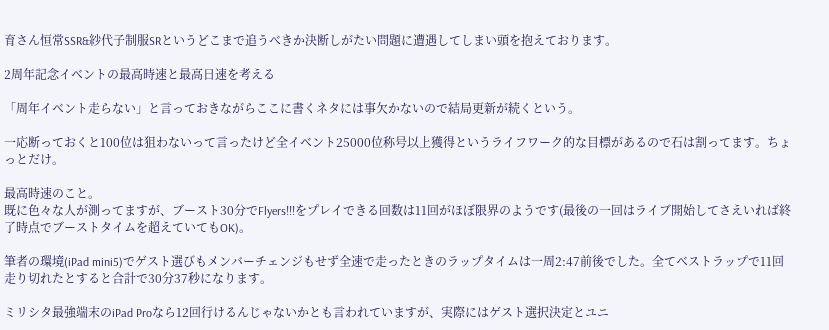育さん恒常SSR&紗代子制服SRというどこまで追うべきか決断しがたい問題に遭遇してしまい頭を抱えております。

2周年記念イベントの最高時速と最高日速を考える

「周年イベント走らない」と言っておきながらここに書くネタには事欠かないので結局更新が続くという。

一応断っておくと100位は狙わないって言ったけど全イベント25000位称号以上獲得というライフワーク的な目標があるので石は割ってます。ちょっとだけ。

最高時速のこと。
既に色々な人が測ってますが、ブースト30分でFlyers!!!をプレイできる回数は11回がほぼ限界のようです(最後の一回はライブ開始してさえいれば終了時点でブーストタイムを超えていてもOK)。

筆者の環境(iPad mini5)でゲスト選びもメンバーチェンジもせず全速で走ったときのラップタイムは一周2:47前後でした。全てベストラップで11回走り切れたとすると合計で30分37秒になります。

ミリシタ最強端末のiPad Proなら12回行けるんじゃないかとも言われていますが、実際にはゲスト選択決定とユニ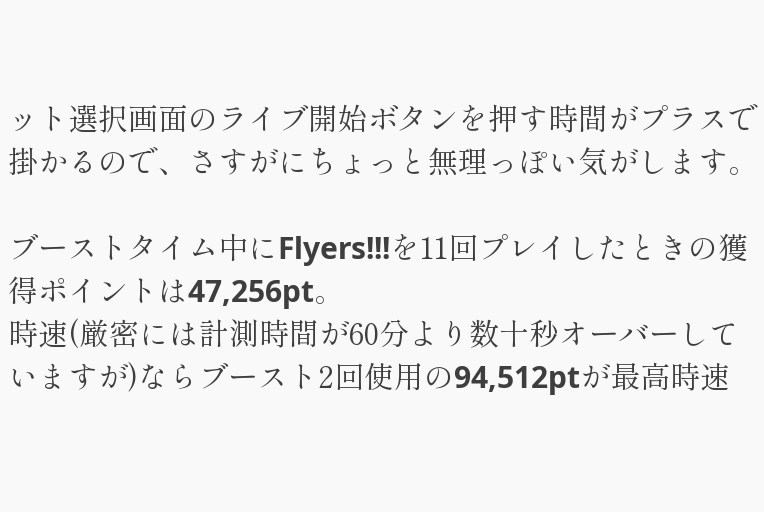ット選択画面のライブ開始ボタンを押す時間がプラスで掛かるので、さすがにちょっと無理っぽい気がします。

ブーストタイム中にFlyers!!!を11回プレイしたときの獲得ポイントは47,256pt。
時速(厳密には計測時間が60分より数十秒オーバーしていますが)ならブースト2回使用の94,512ptが最高時速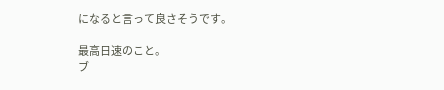になると言って良さそうです。

最高日速のこと。
ブ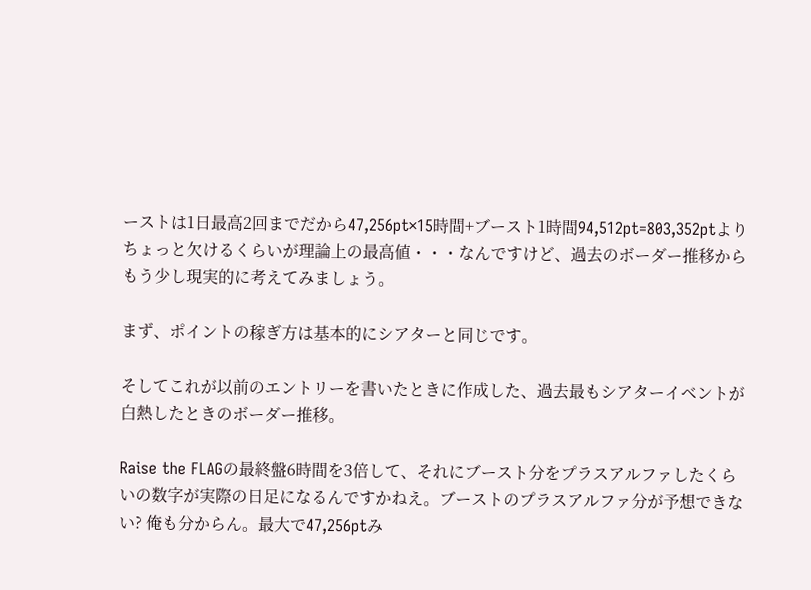ーストは1日最高2回までだから47,256pt×15時間+ブースト1時間94,512pt=803,352ptよりちょっと欠けるくらいが理論上の最高値・・・なんですけど、過去のボーダー推移からもう少し現実的に考えてみましょう。

まず、ポイントの稼ぎ方は基本的にシアターと同じです。

そしてこれが以前のエントリーを書いたときに作成した、過去最もシアターイベントが白熱したときのボーダー推移。

Raise the FLAGの最終盤6時間を3倍して、それにブースト分をプラスアルファしたくらいの数字が実際の日足になるんですかねえ。ブーストのプラスアルファ分が予想できない? 俺も分からん。最大で47,256ptみ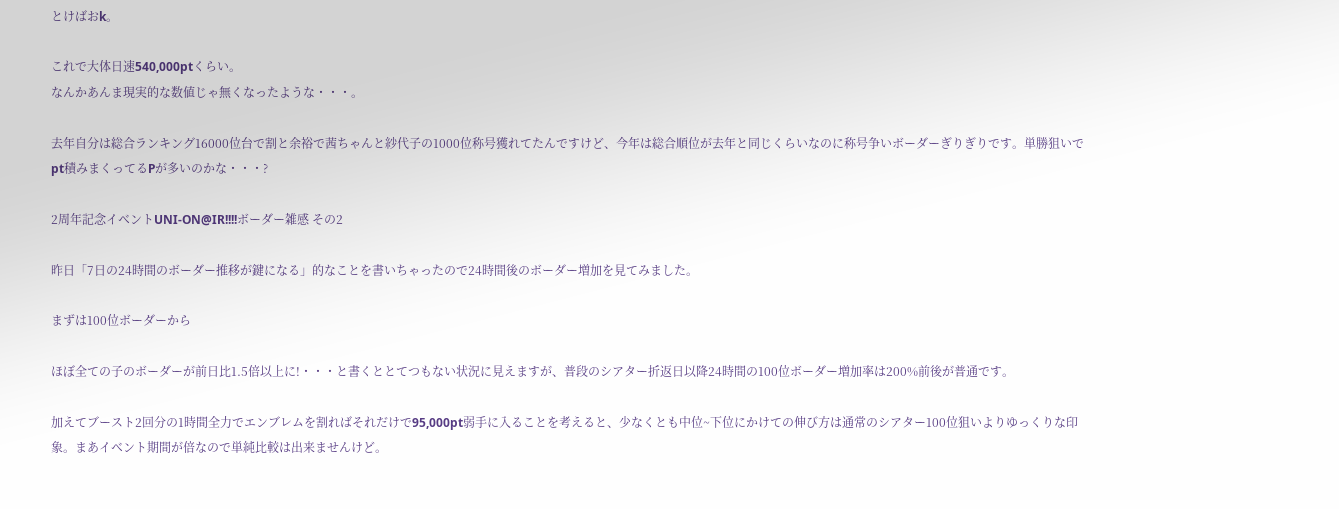とけばおk。

これで大体日速540,000ptくらい。
なんかあんま現実的な数値じゃ無くなったような・・・。

去年自分は総合ランキング16000位台で割と余裕で茜ちゃんと紗代子の1000位称号獲れてたんですけど、今年は総合順位が去年と同じくらいなのに称号争いボーダーぎりぎりです。単勝狙いでpt積みまくってるPが多いのかな・・・?

2周年記念イベントUNI-ON@IR!!!!ボーダー雑感 その2

昨日「7日の24時間のボーダー推移が鍵になる」的なことを書いちゃったので24時間後のボーダー増加を見てみました。

まずは100位ボーダーから

ほぼ全ての子のボーダーが前日比1.5倍以上に!・・・と書くととてつもない状況に見えますが、普段のシアター折返日以降24時間の100位ボーダー増加率は200%前後が普通です。

加えてブースト2回分の1時間全力でエンブレムを割ればそれだけで95,000pt弱手に入ることを考えると、少なくとも中位~下位にかけての伸び方は通常のシアター100位狙いよりゆっくりな印象。まあイベント期間が倍なので単純比較は出来ませんけど。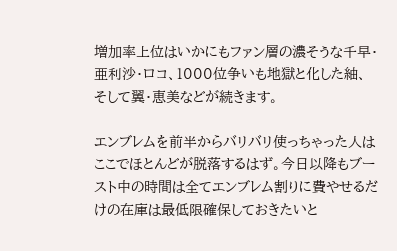増加率上位はいかにもファン層の濃そうな千早・亜利沙・ロコ、1000位争いも地獄と化した紬、そして翼・恵美などが続きます。

エンブレムを前半からバリバリ使っちゃった人はここでほとんどが脱落するはず。今日以降もブースト中の時間は全てエンブレム割りに費やせるだけの在庫は最低限確保しておきたいと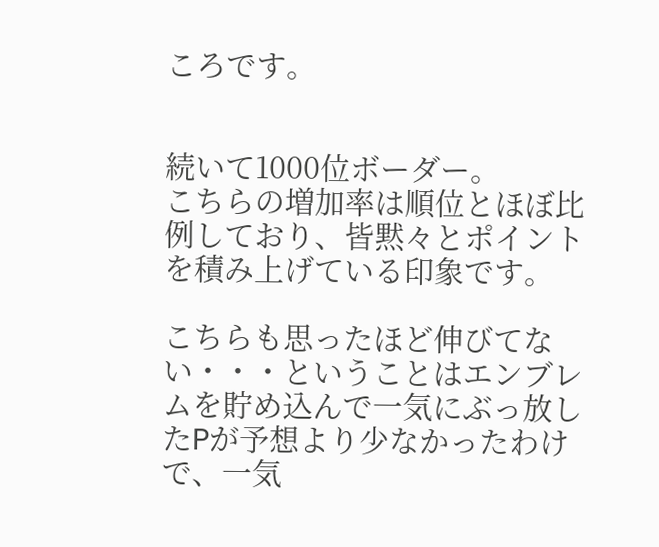ころです。


続いて1000位ボーダー。
こちらの増加率は順位とほぼ比例しており、皆黙々とポイントを積み上げている印象です。

こちらも思ったほど伸びてない・・・ということはエンブレムを貯め込んで一気にぶっ放したPが予想より少なかったわけで、一気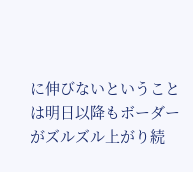に伸びないということは明日以降もボーダーがズルズル上がり続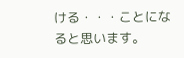ける・・・ことになると思います。